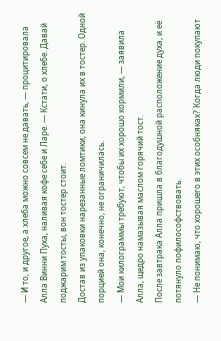— И то, и другое, а хлеба можно совсем не давать, — процитировала Алла Винни Пуха, наливая кофе себе и Ларе. — Кстати, о хлебе. Давай поджарим тосты, вон тостер стоит.
Достав из упаковки нарезанные ломтики, она кинула их в тостер. Одной порцией она, конечно, не ограничилась.
— Мои килограммы требуют, чтобы их хорошо кормили, — заявила Алла, щедро намазывая маслом горячий тост.
После завтрака Алла пришла в благодушной расположение духа, и её потянуло пофилософствовать.
— Не понимаю, что хорошего в этих особняках? Когда люди покупают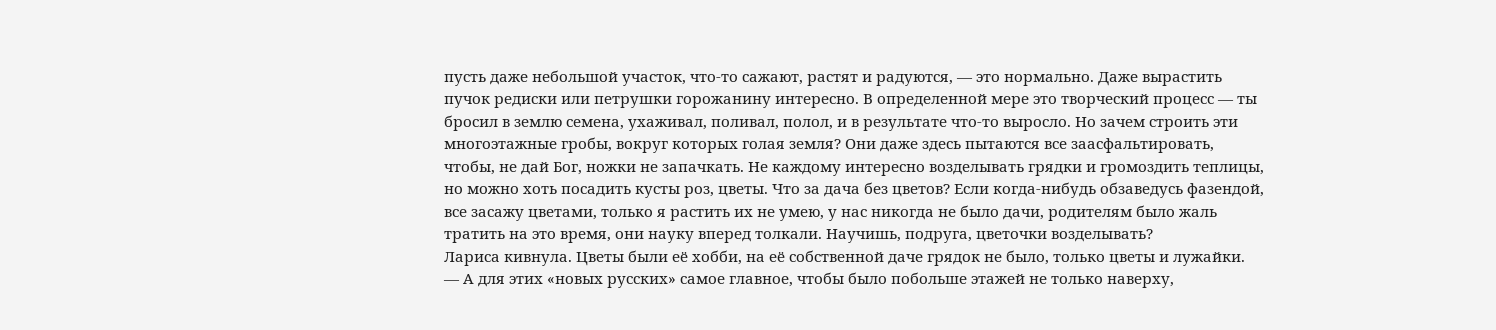пусть даже небольшой участок, что-то сажают, растят и радуются, — это нормально. Даже вырастить пучок редиски или петрушки горожанину интересно. В определенной мере это творческий процесс — ты бросил в землю семена, ухаживал, поливал, полол, и в результате что-то выросло. Но зачем строить эти многоэтажные гробы, вокруг которых голая земля? Они даже здесь пытаются все заасфальтировать, чтобы, не дай Бог, ножки не запачкать. Не каждому интересно возделывать грядки и громоздить теплицы, но можно хоть посадить кусты роз, цветы. Что за дача без цветов? Если когда-нибудь обзаведусь фазендой, все засажу цветами, только я растить их не умею, у нас никогда не было дачи, родителям было жаль тратить на это время, они науку вперед толкали. Научишь, подруга, цветочки возделывать?
Лариса кивнула. Цветы были её хобби, на её собственной даче грядок не было, только цветы и лужайки.
— А для этих «новых русских» самое главное, чтобы было побольше этажей не только наверху,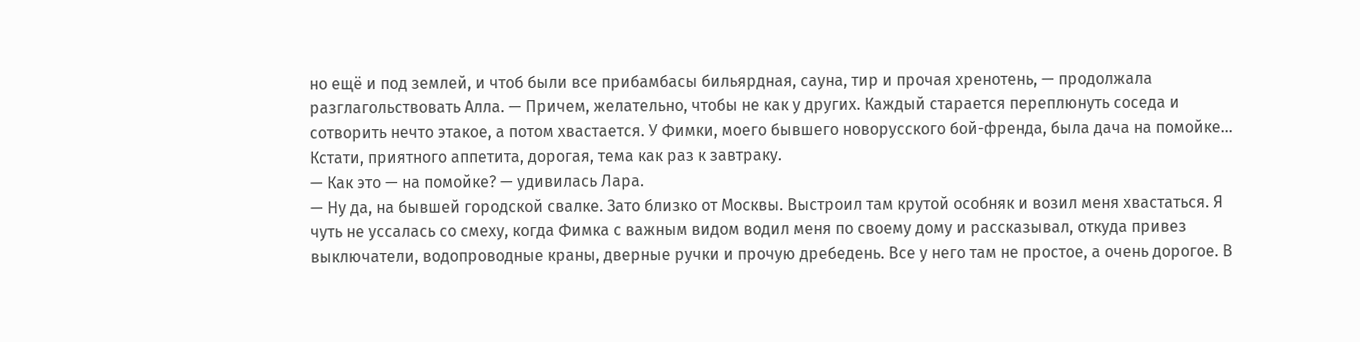но ещё и под землей, и чтоб были все прибамбасы бильярдная, сауна, тир и прочая хренотень, — продолжала разглагольствовать Алла. — Причем, желательно, чтобы не как у других. Каждый старается переплюнуть соседа и сотворить нечто этакое, а потом хвастается. У Фимки, моего бывшего новорусского бой-френда, была дача на помойке… Кстати, приятного аппетита, дорогая, тема как раз к завтраку.
— Как это — на помойке? — удивилась Лара.
— Ну да, на бывшей городской свалке. Зато близко от Москвы. Выстроил там крутой особняк и возил меня хвастаться. Я чуть не уссалась со смеху, когда Фимка с важным видом водил меня по своему дому и рассказывал, откуда привез выключатели, водопроводные краны, дверные ручки и прочую дребедень. Все у него там не простое, а очень дорогое. В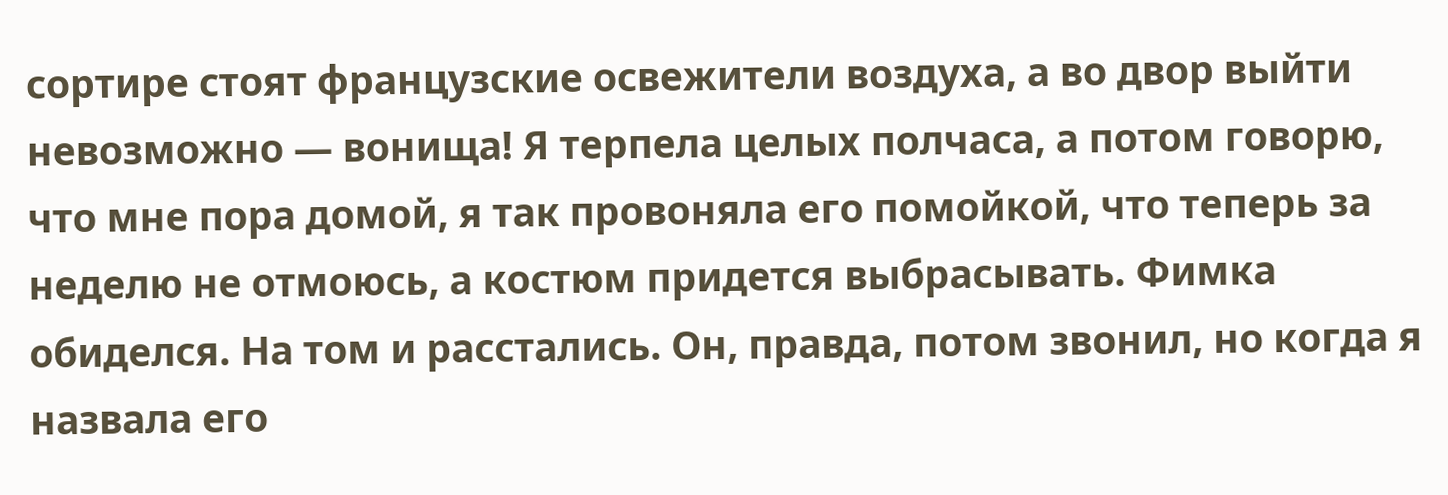сортире стоят французские освежители воздуха, а во двор выйти невозможно — вонища! Я терпела целых полчаса, а потом говорю, что мне пора домой, я так провоняла его помойкой, что теперь за неделю не отмоюсь, а костюм придется выбрасывать. Фимка обиделся. На том и расстались. Он, правда, потом звонил, но когда я назвала его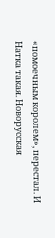«помоечным королем», перестал. И Натка такая. Новорусская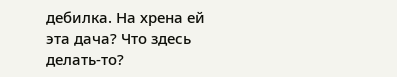дебилка. На хрена ей эта дача? Что здесь делать-то?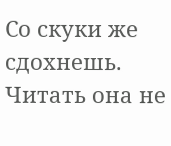Со скуки же сдохнешь. Читать она не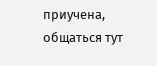приучена, общаться тут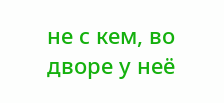не с кем, во дворе у неё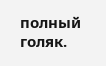полный голяк.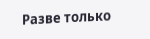Разве только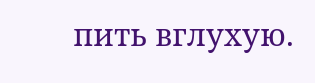пить вглухую.